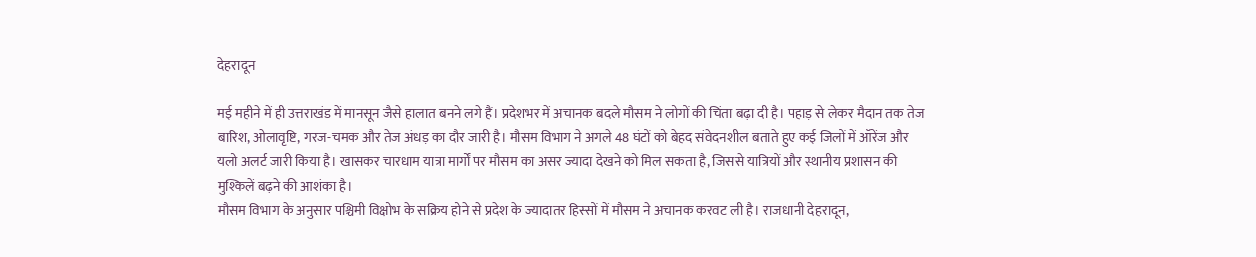देहरादून

मई महीने में ही उत्तराखंड में मानसून जैसे हालात बनने लगे हैं। प्रदेशभर में अचानक बदले मौसम ने लोगों की चिंता बढ़ा दी है। पहाड़ से लेकर मैदान तक तेज बारिश, ओलावृष्टि, गरज-चमक और तेज अंधड़ का दौर जारी है। मौसम विभाग ने अगले 48 घंटों को बेहद संवेदनशील बताते हुए कई जिलों में ऑरेंज और यलो अलर्ट जारी किया है। खासकर चारधाम यात्रा मार्गों पर मौसम का असर ज्यादा देखने को मिल सकता है, जिससे यात्रियों और स्थानीय प्रशासन की मुश्किलें बढ़ने की आशंका है।
मौसम विभाग के अनुसार पश्चिमी विक्षोभ के सक्रिय होने से प्रदेश के ज्यादातर हिस्सों में मौसम ने अचानक करवट ली है। राजधानी देहरादून,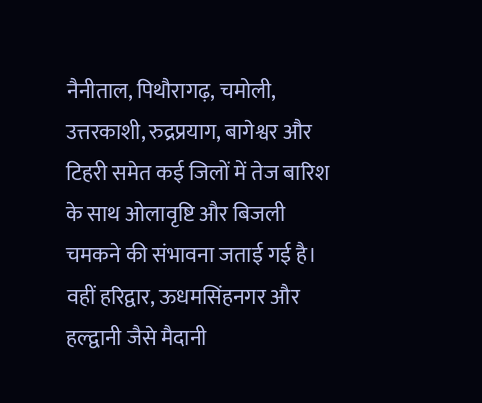नैनीताल, पिथौरागढ़, चमोली, उत्तरकाशी, रुद्रप्रयाग, बागेश्वर और टिहरी समेत कई जिलों में तेज बारिश के साथ ओलावृष्टि और बिजली चमकने की संभावना जताई गई है। वहीं हरिद्वार, ऊधमसिंहनगर और हल्द्वानी जैसे मैदानी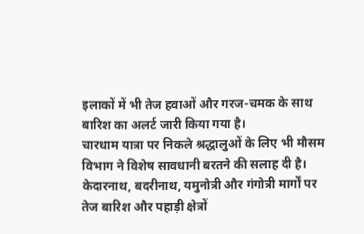इलाकों में भी तेज हवाओं और गरज-चमक के साथ बारिश का अलर्ट जारी किया गया है।
चारधाम यात्रा पर निकले श्रद्धालुओं के लिए भी मौसम विभाग ने विशेष सावधानी बरतने की सलाह दी है। केदारनाथ, बदरीनाथ, यमुनोत्री और गंगोत्री मार्गों पर तेज बारिश और पहाड़ी क्षेत्रों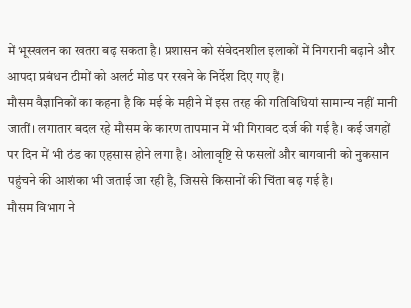में भूस्खलन का खतरा बढ़ सकता है। प्रशासन को संवेदनशील इलाकों में निगरानी बढ़ाने और आपदा प्रबंधन टीमों को अलर्ट मोड पर रखने के निर्देश दिए गए हैं।
मौसम वैज्ञानिकों का कहना है कि मई के महीने में इस तरह की गतिविधियां सामान्य नहीं मानी जातीं। लगातार बदल रहे मौसम के कारण तापमान में भी गिरावट दर्ज की गई है। कई जगहों पर दिन में भी ठंड का एहसास होने लगा है। ओलावृष्टि से फसलों और बागवानी को नुकसान पहुंचने की आशंका भी जताई जा रही है, जिससे किसानों की चिंता बढ़ गई है।
मौसम विभाग ने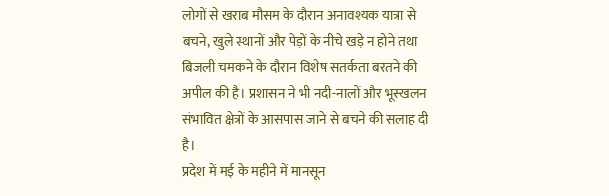लोगों से खराब मौसम के दौरान अनावश्यक यात्रा से बचने, खुले स्थानों और पेड़ों के नीचे खड़े न होने तथा बिजली चमकने के दौरान विशेष सतर्कता बरतने की अपील की है। प्रशासन ने भी नदी-नालों और भूस्खलन संभावित क्षेत्रों के आसपास जाने से बचने की सलाह दी है।
प्रदेश में मई के महीने में मानसून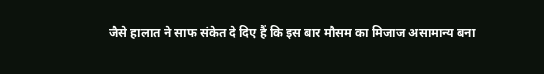जैसे हालात ने साफ संकेत दे दिए हैं कि इस बार मौसम का मिजाज असामान्य बना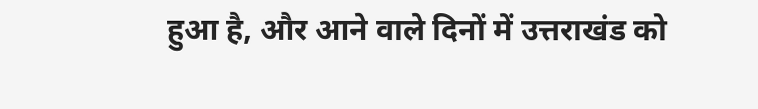हुआ है, और आने वाले दिनों में उत्तराखंड को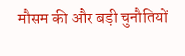मौसम की और बड़ी चुनौतियों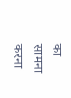का सामना करना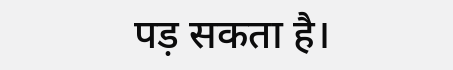पड़ सकता है।